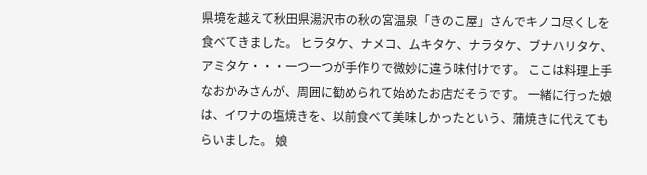県境を越えて秋田県湯沢市の秋の宮温泉「きのこ屋」さんでキノコ尽くしを食べてきました。 ヒラタケ、ナメコ、ムキタケ、ナラタケ、ブナハリタケ、アミタケ・・・一つ一つが手作りで微妙に違う味付けです。 ここは料理上手なおかみさんが、周囲に勧められて始めたお店だそうです。 一緒に行った娘は、イワナの塩焼きを、以前食べて美味しかったという、蒲焼きに代えてもらいました。 娘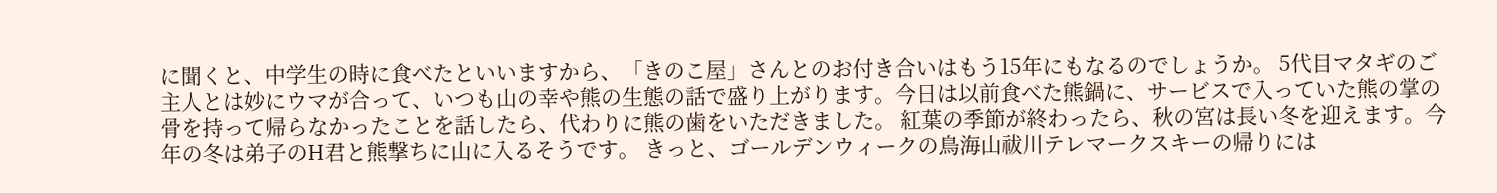に聞くと、中学生の時に食べたといいますから、「きのこ屋」さんとのお付き合いはもう15年にもなるのでしょうか。 5代目マタギのご主人とは妙にウマが合って、いつも山の幸や熊の生態の話で盛り上がります。今日は以前食べた熊鍋に、サービスで入っていた熊の掌の骨を持って帰らなかったことを話したら、代わりに熊の歯をいただきました。 紅葉の季節が終わったら、秋の宮は長い冬を迎えます。今年の冬は弟子のH君と熊撃ちに山に入るそうです。 きっと、ゴールデンウィークの鳥海山祓川テレマークスキーの帰りには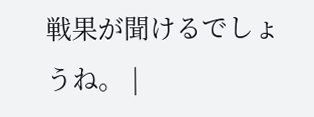戦果が聞けるでしょうね。 |